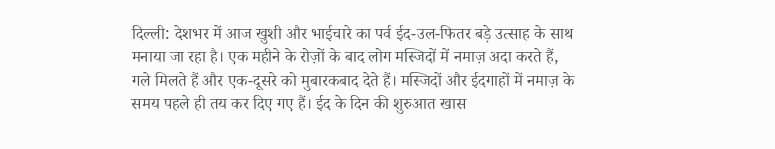दिल्ली: देशभर में आज खुशी और भाईचारे का पर्व ईद-उल-फितर बड़े उत्साह के साथ मनाया जा रहा है। एक महीने के रोज़ों के बाद लोग मस्जिदों में नमाज़ अदा करते हैं, गले मिलते हैं और एक-दूसरे को मुबारकबाद देते हैं। मस्जिदों और ईदगाहों में नमाज़ के समय पहले ही तय कर दिए गए हैं। ईद के दिन की शुरुआत खास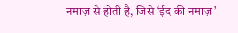नमाज़ से होती है, जिसे ‘ईद की नमाज़’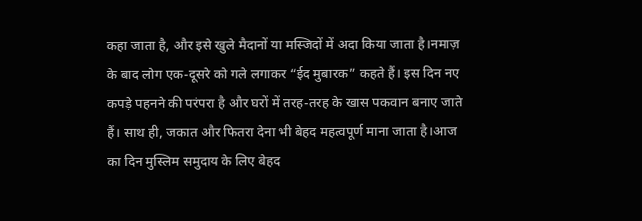कहा जाता है, और इसे खुले मैदानों या मस्जिदों में अदा किया जाता है।नमाज़ के बाद लोग एक-दूसरे को गले लगाकर “ईद मुबारक” कहते हैं। इस दिन नए कपड़े पहनने की परंपरा है और घरों में तरह-तरह के खास पकवान बनाए जाते हैं। साथ ही, जकात और फितरा देना भी बेहद महत्वपूर्ण माना जाता है।आज का दिन मुस्लिम समुदाय के लिए बेहद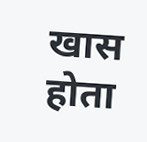खास होता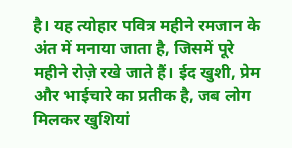है। यह त्योहार पवित्र महीने रमजान के अंत में मनाया जाता है, जिसमें पूरे महीने रोज़े रखे जाते हैं। ईद खुशी, प्रेम और भाईचारे का प्रतीक है, जब लोग मिलकर खुशियां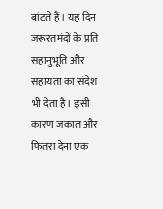बांटते हैं। यह दिन जरूरतमंदों के प्रति सहानुभूति और सहायता का संदेश भी देता है। इसी कारण जकात और फितरा देना एक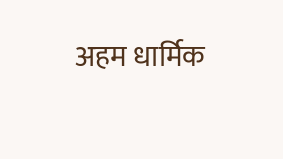अहम धार्मिक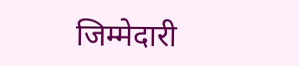जिम्मेदारी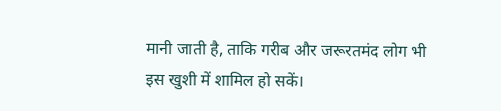मानी जाती है, ताकि गरीब और जरूरतमंद लोग भी इस खुशी में शामिल हो सकें।